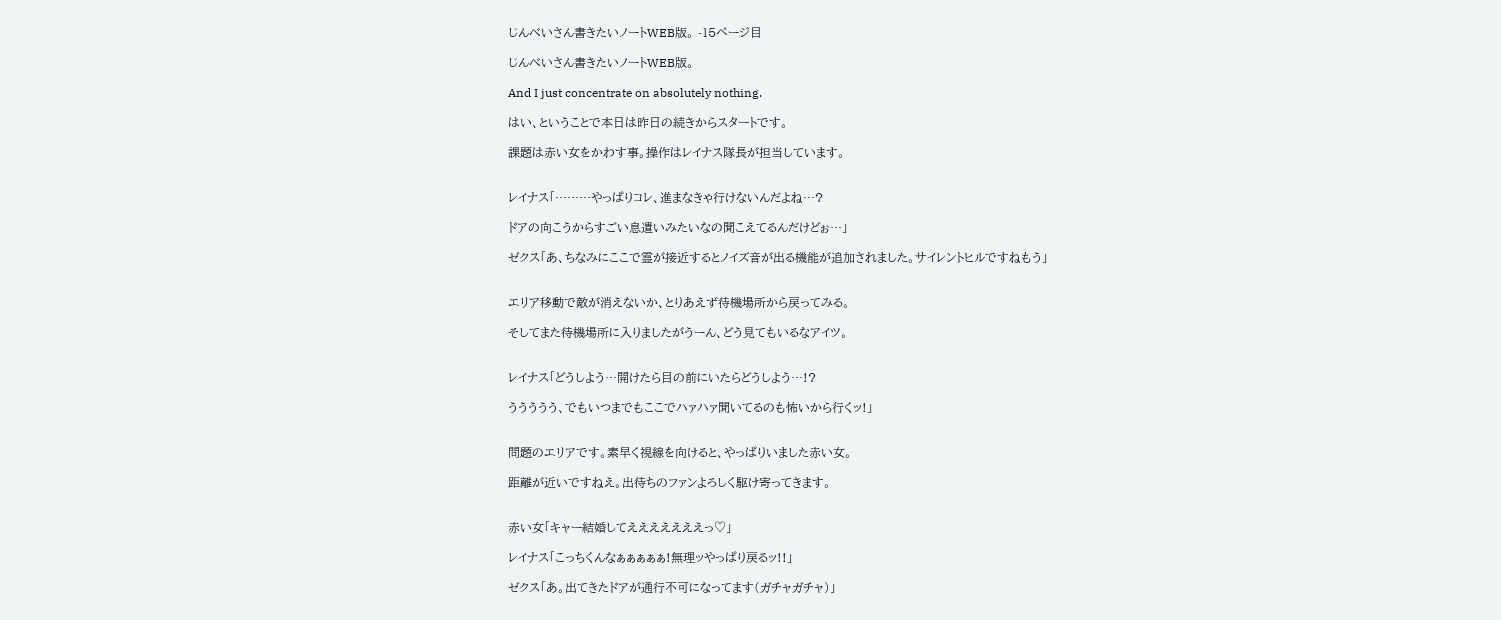じんべいさん書きたいノートWEB版。 -15ページ目

じんべいさん書きたいノートWEB版。

And I just concentrate on absolutely nothing.

はい、ということで本日は昨日の続きからスタートです。

課題は赤い女をかわす事。操作はレイナス隊長が担当しています。


レイナス「………やっぱりコレ、進まなきゃ行けないんだよね…?

ドアの向こうからすごい息遣いみたいなの聞こえてるんだけどぉ…」

ゼクス「あ、ちなみにここで霊が接近するとノイズ音が出る機能が追加されました。サイレントヒルですねもう」


エリア移動で敵が消えないか、とりあえず待機場所から戻ってみる。

そしてまた待機場所に入りましたがうーん、どう見てもいるなアイツ。


レイナス「どうしよう…開けたら目の前にいたらどうしよう…!?

ううううう、でもいつまでもここでハァハァ聞いてるのも怖いから行くッ!」


問題のエリアです。素早く視線を向けると、やっぱりいました赤い女。

距離が近いですねえ。出待ちのファンよろしく駆け寄ってきます。


赤い女「キャー結婚してえええええええっ♡」

レイナス「こっちくんなぁぁぁぁぁ!無理ッやっぱり戻るッ!!」

ゼクス「あ。出てきたドアが通行不可になってます(ガチャガチャ)」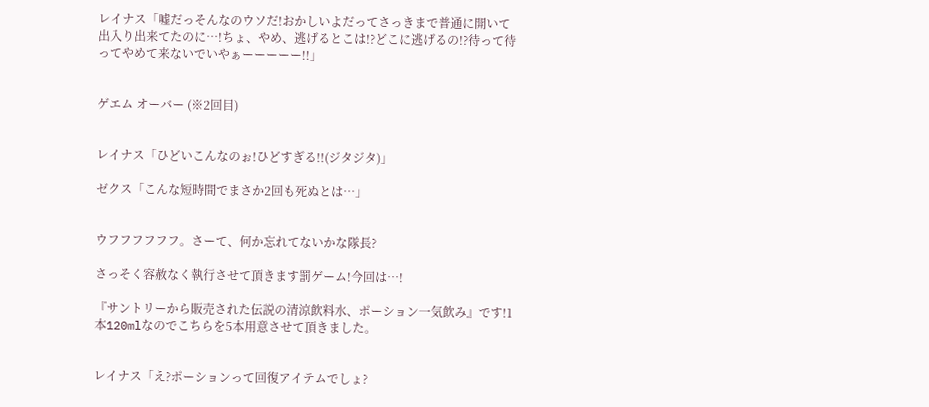レイナス「嘘だっそんなのウソだ!おかしいよだってさっきまで普通に開いて出入り出来てたのに…!ちょ、やめ、逃げるとこは!?どこに逃げるの!?待って待ってやめて来ないでいやぁーーーーー!!」


ゲエム オーバー (※2回目)


レイナス「ひどいこんなのぉ!ひどすぎる!!(ジタジタ)」

ゼクス「こんな短時間でまさか2回も死ぬとは…」


ウフフフフフフ。さーて、何か忘れてないかな隊長?

さっそく容赦なく執行させて頂きます罰ゲーム!今回は…!

『サントリーから販売された伝説の清涼飲料水、ポーション一気飲み』です!1本120mlなのでこちらを5本用意させて頂きました。


レイナス「え?ポーションって回復アイテムでしょ?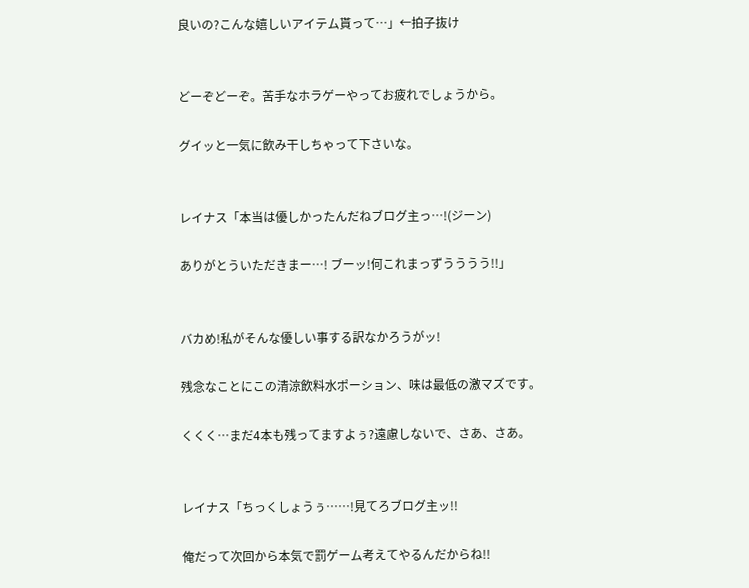良いの?こんな嬉しいアイテム貰って…」←拍子抜け


どーぞどーぞ。苦手なホラゲーやってお疲れでしょうから。

グイッと一気に飲み干しちゃって下さいな。


レイナス「本当は優しかったんだねブログ主っ…!(ジーン)

ありがとういただきまー…! ブーッ!何これまっずうううう!!」


バカめ!私がそんな優しい事する訳なかろうがッ!

残念なことにこの清涼飲料水ポーション、味は最低の激マズです。

くくく…まだ4本も残ってますよぅ?遠慮しないで、さあ、さあ。


レイナス「ちっくしょうぅ……!見てろブログ主ッ!!

俺だって次回から本気で罰ゲーム考えてやるんだからね!!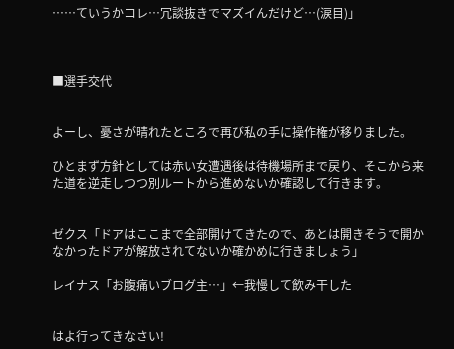……ていうかコレ…冗談抜きでマズイんだけど…(涙目)」



■選手交代


よーし、憂さが晴れたところで再び私の手に操作権が移りました。

ひとまず方針としては赤い女遭遇後は待機場所まで戻り、そこから来た道を逆走しつつ別ルートから進めないか確認して行きます。


ゼクス「ドアはここまで全部開けてきたので、あとは開きそうで開かなかったドアが解放されてないか確かめに行きましょう」

レイナス「お腹痛いブログ主…」←我慢して飲み干した


はよ行ってきなさい!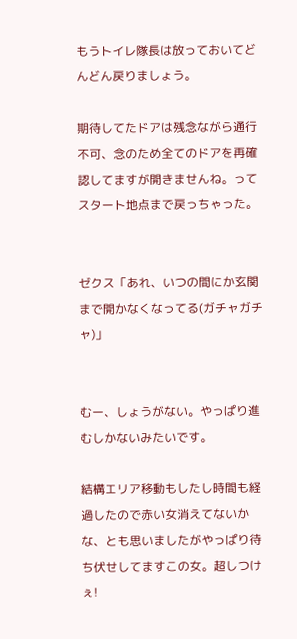もうトイレ隊長は放っておいてどんどん戻りましょう。

期待してたドアは残念ながら通行不可、念のため全てのドアを再確認してますが開きませんね。ってスタート地点まで戻っちゃった。


ゼクス「あれ、いつの間にか玄関まで開かなくなってる(ガチャガチャ)」


むー、しょうがない。やっぱり進むしかないみたいです。

結構エリア移動もしたし時間も経過したので赤い女消えてないかな、とも思いましたがやっぱり待ち伏せしてますこの女。超しつけぇ!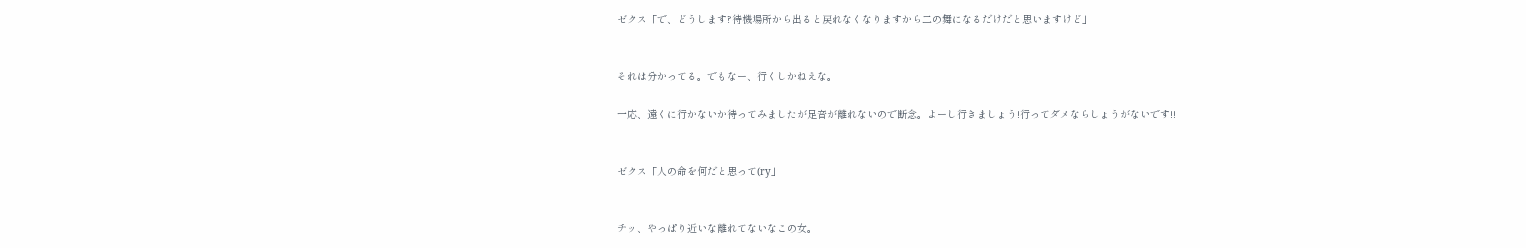ゼクス「で、どうします?待機場所から出ると戻れなくなりますから二の舞になるだけだと思いますけど」


それは分かってる。でもなー、行くしかねえな。

一応、遠くに行かないか待ってみましたが足音が離れないので断念。よーし行きましょう!行ってダメならしょうがないです!!


ゼクス「人の命を何だと思って(ry」


チッ、やっぱり近いな離れてないなこの女。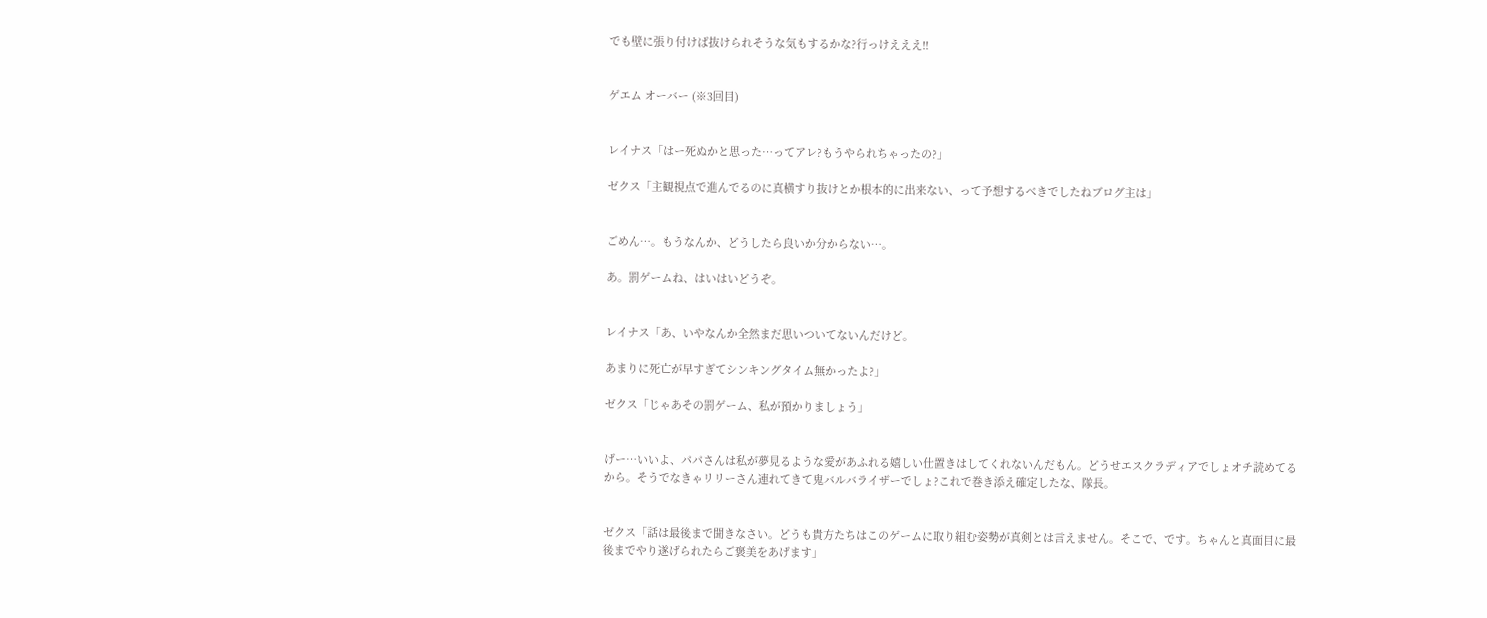でも壁に張り付けば抜けられそうな気もするかな?行っけえええ!!


ゲエム オーバー (※3回目)


レイナス「はー死ぬかと思った…ってアレ?もうやられちゃったの?」

ゼクス「主観視点で進んでるのに真横すり抜けとか根本的に出来ない、って予想するべきでしたねブログ主は」


ごめん…。もうなんか、どうしたら良いか分からない…。

あ。罰ゲームね、はいはいどうぞ。


レイナス「あ、いやなんか全然まだ思いついてないんだけど。

あまりに死亡が早すぎてシンキングタイム無かったよ?」

ゼクス「じゃあその罰ゲーム、私が預かりましょう」


げー…いいよ、パパさんは私が夢見るような愛があふれる嬉しい仕置きはしてくれないんだもん。どうせエスクラディアでしょオチ読めてるから。そうでなきゃリリーさん連れてきて鬼バルバライザーでしょ?これで巻き添え確定したな、隊長。


ゼクス「話は最後まで聞きなさい。どうも貴方たちはこのゲームに取り組む姿勢が真剣とは言えません。そこで、です。ちゃんと真面目に最後までやり遂げられたらご褒美をあげます」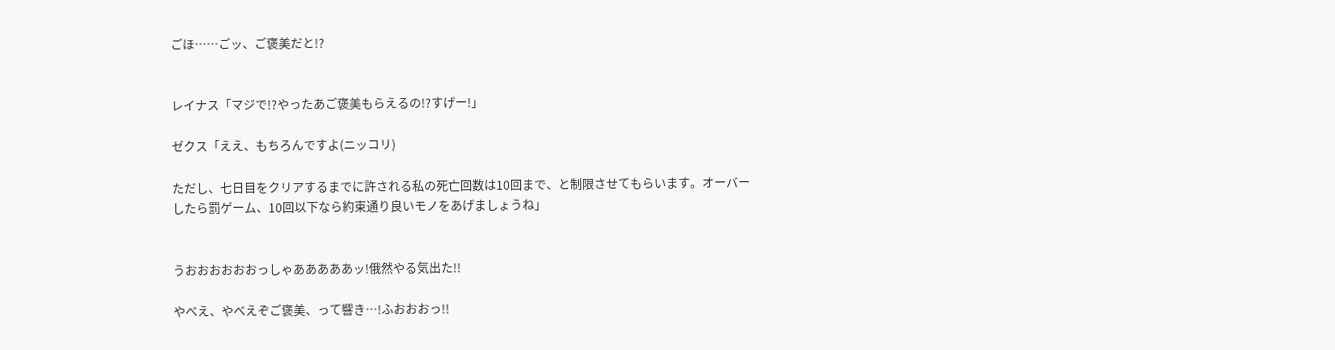ごほ……ごッ、ご褒美だと!?


レイナス「マジで!?やったあご褒美もらえるの!?すげー!」

ゼクス「ええ、もちろんですよ(ニッコリ)

ただし、七日目をクリアするまでに許される私の死亡回数は10回まで、と制限させてもらいます。オーバーしたら罰ゲーム、10回以下なら約束通り良いモノをあげましょうね」


うおおおおおおっしゃあああああッ!俄然やる気出た!!

やべえ、やべえぞご褒美、って響き…!ふおおおっ!!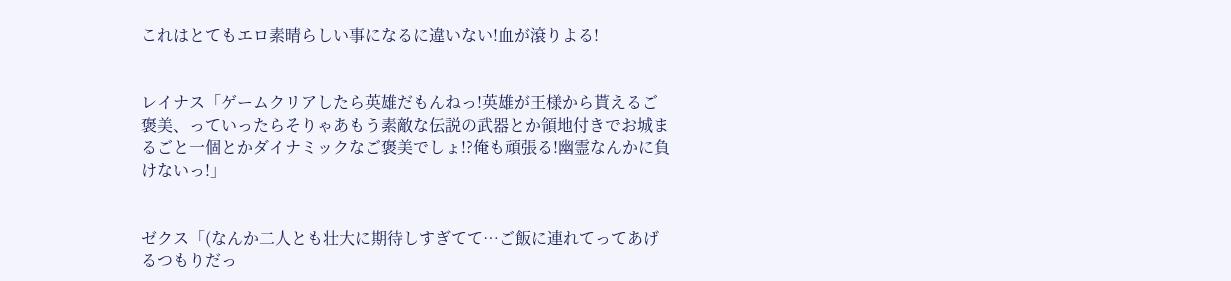これはとてもエロ素晴らしい事になるに違いない!血が滾りよる!


レイナス「ゲームクリアしたら英雄だもんねっ!英雄が王様から貰えるご褒美、っていったらそりゃあもう素敵な伝説の武器とか領地付きでお城まるごと一個とかダイナミックなご褒美でしょ!?俺も頑張る!幽霊なんかに負けないっ!」


ゼクス「(なんか二人とも壮大に期待しすぎてて…ご飯に連れてってあげるつもりだっ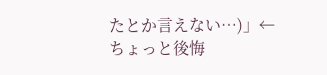たとか言えない…)」←ちょっと後悔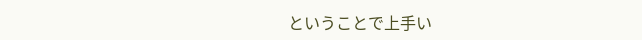ということで上手い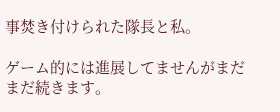事焚き付けられた隊長と私。

ゲーム的には進展してませんがまだまだ続きます。